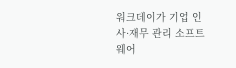워크데이가 기업 인사·재무 관리 소프트웨어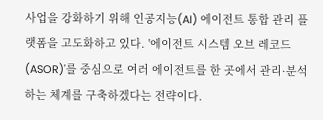사업을 강화하기 위해 인공지능(AI) 에이전트 통합 관리 플랫폼을 고도화하고 있다. '에이전트 시스템 오브 레코드(ASOR)'를 중심으로 여러 에이전트를 한 곳에서 관리·분석하는 체계를 구축하겠다는 전략이다.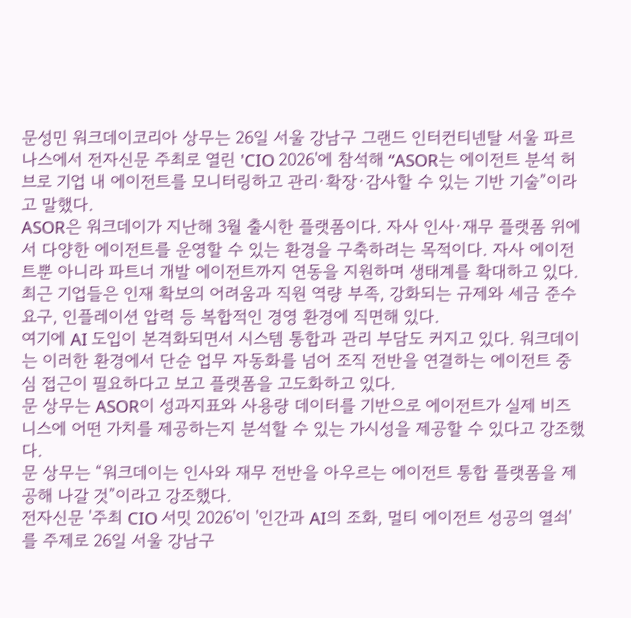문성민 워크데이코리아 상무는 26일 서울 강남구 그랜드 인터컨티넨탈 서울 파르나스에서 전자신문 주최로 열린 'CIO 2026'에 참석해 “ASOR는 에이전트 분석 허브로 기업 내 에이전트를 모니터링하고 관리·확장·감사할 수 있는 기반 기술”이라고 말했다.
ASOR은 워크데이가 지난해 3월 출시한 플랫폼이다. 자사 인사·재무 플랫폼 위에서 다양한 에이전트를 운영할 수 있는 환경을 구축하려는 목적이다. 자사 에이전트뿐 아니라 파트너 개발 에이전트까지 연동을 지원하며 생태계를 확대하고 있다.
최근 기업들은 인재 확보의 어려움과 직원 역량 부족, 강화되는 규제와 세금 준수 요구, 인플레이션 압력 등 복합적인 경영 환경에 직면해 있다.
여기에 AI 도입이 본격화되면서 시스템 통합과 관리 부담도 커지고 있다. 워크데이는 이러한 환경에서 단순 업무 자동화를 넘어 조직 전반을 연결하는 에이전트 중심 접근이 필요하다고 보고 플랫폼을 고도화하고 있다.
문 상무는 ASOR이 성과지표와 사용량 데이터를 기반으로 에이전트가 실제 비즈니스에 어떤 가치를 제공하는지 분석할 수 있는 가시성을 제공할 수 있다고 강조했다.
문 상무는 “워크데이는 인사와 재무 전반을 아우르는 에이전트 통합 플랫폼을 제공해 나갈 것”이라고 강조했다.
전자신문 '주최 CIO 서밋 2026'이 '인간과 AI의 조화, 멀티 에이전트 성공의 열쇠'를 주제로 26일 서울 강남구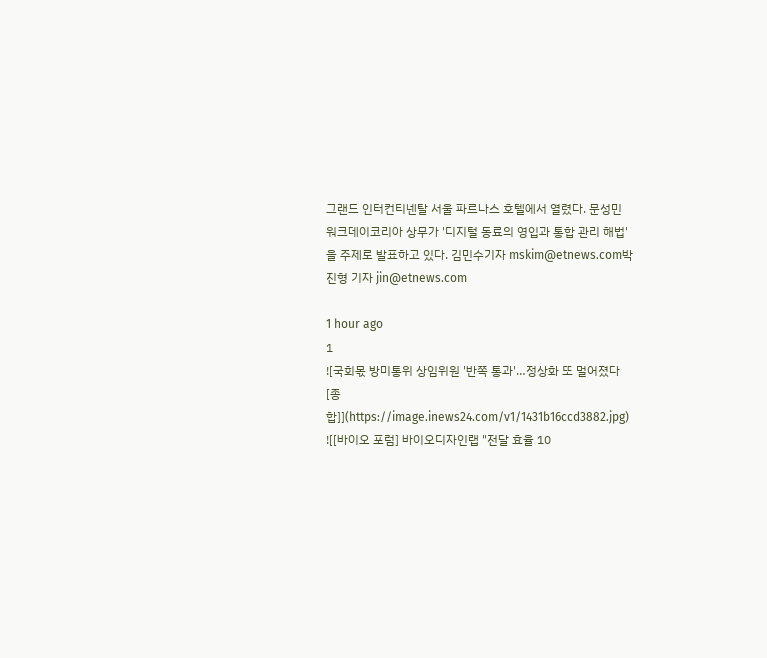그랜드 인터컨티넨탈 서울 파르나스 호텔에서 열렸다. 문성민 워크데이코리아 상무가 '디지털 동료의 영입과 통합 관리 해법'을 주제로 발표하고 있다. 김민수기자 mskim@etnews.com박진형 기자 jin@etnews.com

1 hour ago
1
![국회몫 방미통위 상임위원 '반쪽 통과'…정상화 또 멀어졌다 [종합]](https://image.inews24.com/v1/1431b16ccd3882.jpg)
![[바이오 포럼] 바이오디자인랩 "전달 효율 10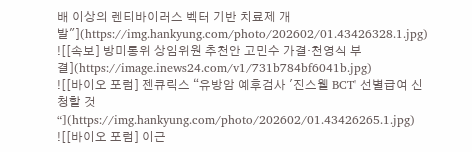배 이상의 렌티바이러스 벡터 기반 치료제 개발"](https://img.hankyung.com/photo/202602/01.43426328.1.jpg)
![[속보] 방미통위 상임위원 추천안 고민수 가결·천영식 부결](https://image.inews24.com/v1/731b784bf6041b.jpg)
![[바이오 포럼] 젠큐릭스 “유방암 예후검사 '진스웰 BCT' 선별급여 신청할 것“](https://img.hankyung.com/photo/202602/01.43426265.1.jpg)
![[바이오 포럼] 이근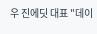우 진에딧 대표 "데이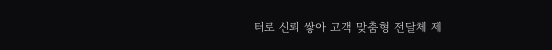터로 신뢰 쌓아 고객 맞춤형 전달체 제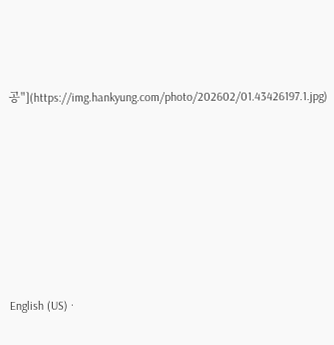공"](https://img.hankyung.com/photo/202602/01.43426197.1.jpg)









English (US) ·